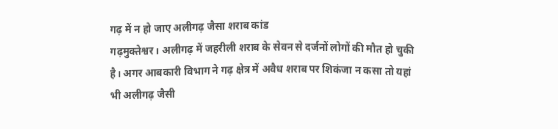गढ़ में न हो जाए अलीगढ़ जैसा शराब कांड
गढ़मुक्तेश्वर। अलीगढ़ में जहरीली शराब के सेवन से दर्जनों लोगों की मौत हो चुकी है। अगर आबकारी विभाग ने गढ़ क्षेत्र में अवैध शराब पर शिकंजा न कसा तो यहां भी अलीगढ़ जैसी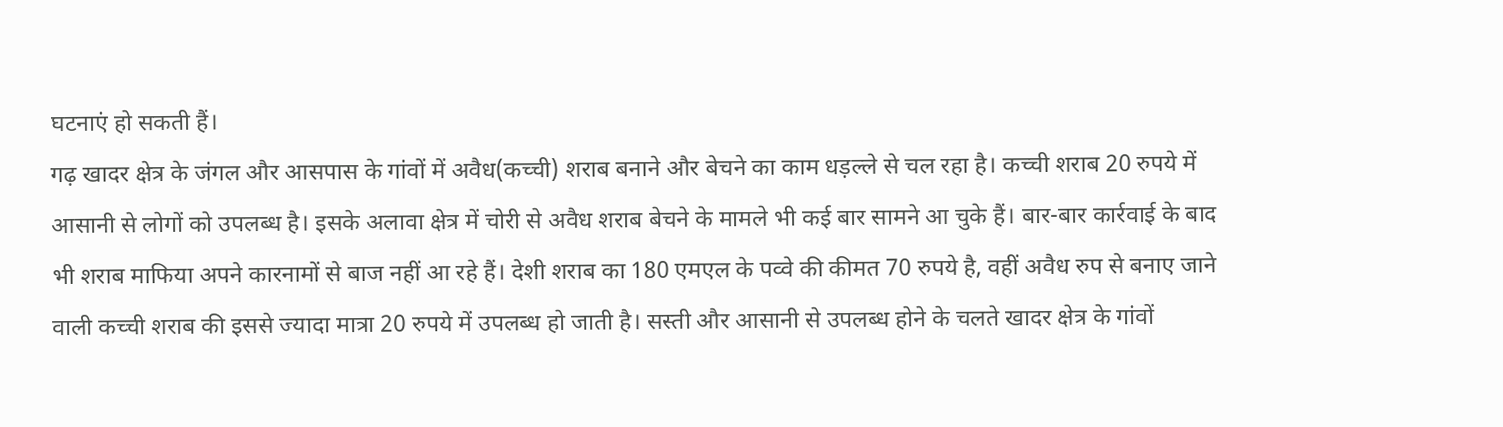घटनाएं हो सकती हैं।
गढ़ खादर क्षेत्र के जंगल और आसपास के गांवों में अवैध(कच्ची) शराब बनाने और बेचने का काम धड़ल्ले से चल रहा है। कच्ची शराब 20 रुपये में आसानी से लोगों को उपलब्ध है। इसके अलावा क्षेत्र में चोरी से अवैध शराब बेचने के मामले भी कई बार सामने आ चुके हैं। बार-बार कार्रवाई के बाद भी शराब माफिया अपने कारनामों से बाज नहीं आ रहे हैं। देशी शराब का 180 एमएल के पव्वे की कीमत 70 रुपये है, वहीं अवैध रुप से बनाए जाने वाली कच्ची शराब की इससे ज्यादा मात्रा 20 रुपये में उपलब्ध हो जाती है। सस्ती और आसानी से उपलब्ध होने के चलते खादर क्षेत्र के गांवों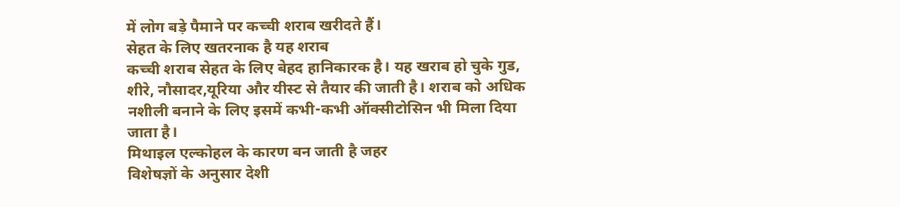में लोग बड़े पैमाने पर कच्ची शराब खरीदते हैं।
सेहत के लिए खतरनाक है यह शराब
कच्ची शराब सेहत के लिए बेहद हानिकारक है। यह खराब हो चुके गुड, शीरे, नौसादर,यूरिया और यीस्ट से तैयार की जाती है। शराब को अधिक नशीली बनाने के लिए इसमें कभी-कभी ऑक्सीटोसिन भी मिला दिया जाता है।
मिथाइल एल्कोहल के कारण बन जाती है जहर
विशेषज्ञों के अनुसार देशी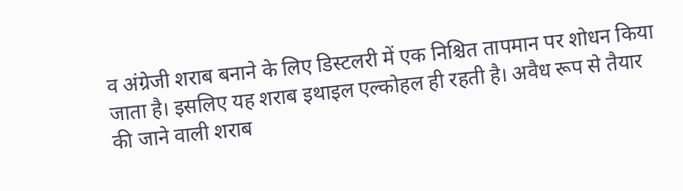व अंग्रेजी शराब बनाने के लिए डिस्टलरी में एक निश्चित तापमान पर शोधन किया जाता है। इसलिए यह शराब इथाइल एल्कोहल ही रहती है। अवैध रूप से तैयार की जाने वाली शराब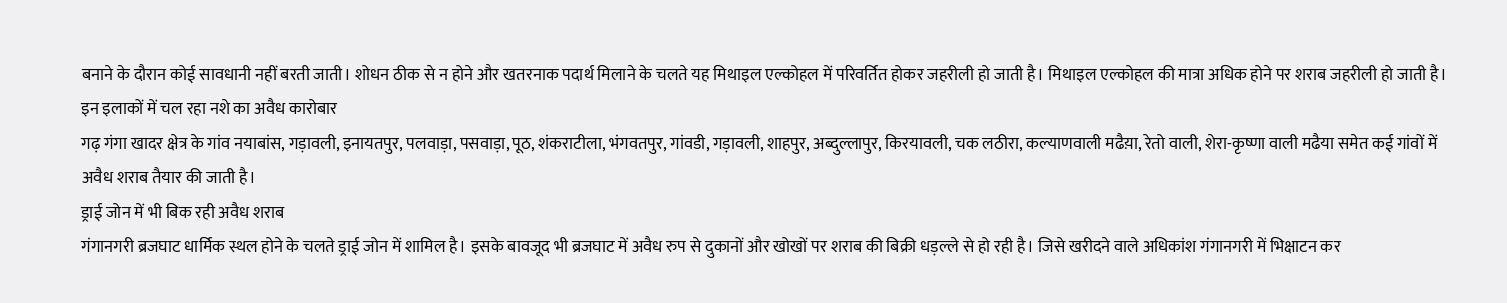बनाने के दौरान कोई सावधानी नहीं बरती जाती। शोधन ठीक से न होने और खतरनाक पदार्थ मिलाने के चलते यह मिथाइल एल्कोहल में परिवर्तित होकर जहरीली हो जाती है। मिथाइल एल्कोहल की मात्रा अधिक होने पर शराब जहरीली हो जाती है।
इन इलाकों में चल रहा नशे का अवैध कारोबार
गढ़ गंगा खादर क्षेत्र के गांव नयाबांस, गड़ावली, इनायतपुर, पलवाड़ा, पसवाड़ा, पूठ, शंकराटीला, भंगवतपुर, गांवडी, गड़ावली, शाहपुर, अब्दुल्लापुर, किरयावली, चक लठीरा, कल्याणवाली मढैय़ा, रेतो वाली, शेरा-कृष्णा वाली मढैया समेत कई गांवों में अवैध शराब तैयार की जाती है।
ड्राई जोन में भी बिक रही अवैध शराब
गंगानगरी ब्रजघाट धार्मिक स्थल होने के चलते ड्राई जोन में शामिल है। इसके बावजूद भी ब्रजघाट में अवैध रुप से दुकानों और खोखों पर शराब की बिक्री धड़ल्ले से हो रही है। जिसे खरीदने वाले अधिकांश गंगानगरी में भिक्षाटन कर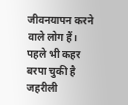जीवनयापन करने वाले लोग हैं।
पहले भी कहर बरपा चुकी है जहरीली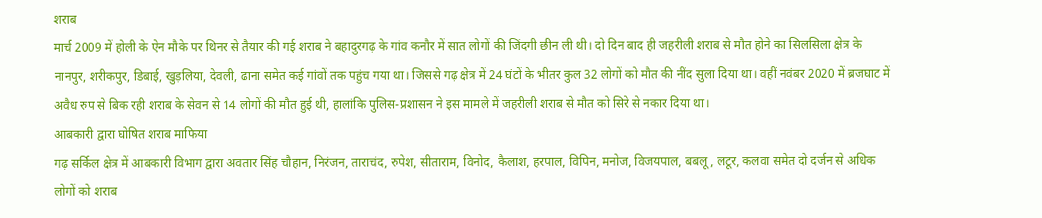शराब
मार्च 2009 में होली के ऐन मौके पर थिनर से तैयार की गई शराब ने बहादुरगढ़ के गांव कनौर में सात लोगों की जिंदगी छीन ली थी। दो दिन बाद ही जहरीली शराब से मौत होने का सिलसिला क्षेत्र के नानपुर, शरीकपुर, डिबाई, खुड़लिया, देवली, ढाना समेत कई गांवों तक पहुंच गया था। जिससे गढ़ क्षेत्र में 24 घंटों के भीतर कुल 32 लोगों को मौत की नींद सुला दिया था। वहीं नवंबर 2020 में ब्रजघाट में अवैध रुप से बिक रही शराब के सेवन से 14 लोगों की मौत हुई थी, हालांकि पुलिस-प्रशासन ने इस मामले में जहरीली शराब से मौत को सिरे से नकार दिया था।
आबकारी द्वारा घोषित शराब माफिया
गढ़ सर्किल क्षेत्र में आबकारी विभाग द्वारा अवतार सिंह चौहान, निरंजन, ताराचंद, रुपेश, सीताराम, विनोद, कैलाश, हरपाल, विपिन, मनोज, विजयपाल, बबलू, लटूर, कलवा समेत दो दर्जन से अधिक लोगों को शराब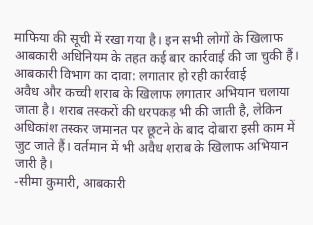माफिया की सूची में रखा गया है। इन सभी लोगों के खिलाफ आबकारी अधिनियम के तहत कई बार कार्रवाई की जा चुकी हैं।
आबकारी विभाग का दावा: लगातार हो रही कार्रवाई
अवैध और कच्ची शराब के खिलाफ लगातार अभियान चलाया जाता है। शराब तस्करों की धरपकड़ भी की जाती है, लेकिन अधिकांश तस्कर जमानत पर छूटने के बाद दोबारा इसी काम में जुट जाते हैं। वर्तमान में भी अवैध शराब के खिलाफ अभियान जारी है।
-सीमा कुमारी, आबकारी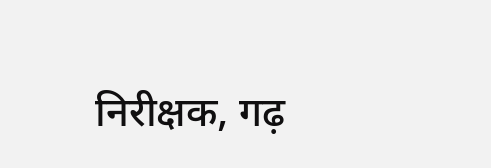निरीक्षक, गढ़